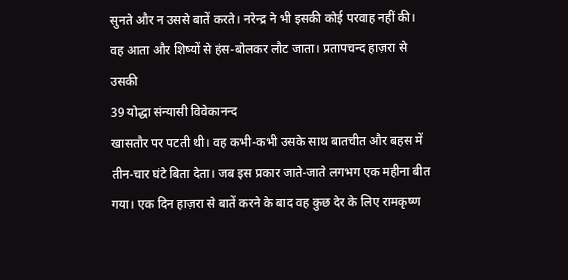सुनते और न उससे बातें करते। नरेन्द्र ने भी इसकी कोई परवाह नहीं की। वह आता और शिष्यों से हंस-बोलकर लौट जाता। प्रतापचन्द हाज़रा से उसकी
39 योद्धा संन्यासी विवेकानन्द
खासतौर पर पटती थी। वह कभी-कभी उसके साथ बातचीत और बहस में तीन-चार घंटे बिता देता। जब इस प्रकार जाते-जाते लगभग एक महीना बीत गया। एक दिन हाज़रा से बातें करने के बाद वह कुछ देर के लिए रामकृष्ण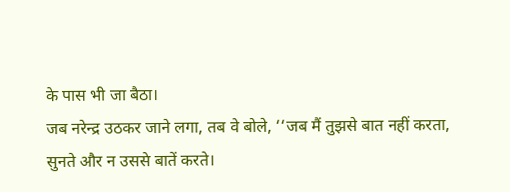के पास भी जा बैठा।
जब नरेन्द्र उठकर जाने लगा, तब वे बोले, ‘‘जब मैं तुझसे बात नहीं करता,
सुनते और न उससे बातें करते।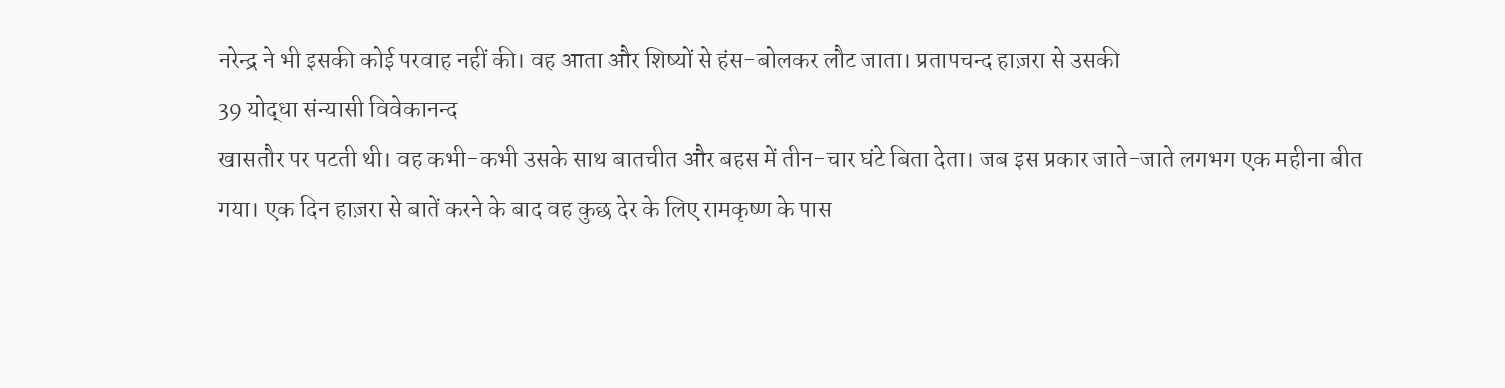नरेन्द्र ने भी इसकी कोई परवाह नहीं की। वह आता और शिष्यों से हंस-बोलकर लौट जाता। प्रतापचन्द हाज़रा से उसकी
39 योद्धा संन्यासी विवेकानन्द
खासतौर पर पटती थी। वह कभी-कभी उसके साथ बातचीत और बहस में तीन-चार घंटे बिता देता। जब इस प्रकार जाते-जाते लगभग एक महीना बीत गया। एक दिन हाज़रा से बातें करने के बाद वह कुछ देर के लिए रामकृष्ण के पास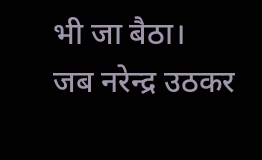भी जा बैठा।
जब नरेन्द्र उठकर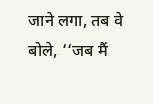जाने लगा, तब वे बोले, ‘‘जब मैं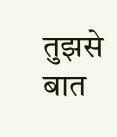तुझसे बात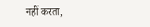नहीं करता,